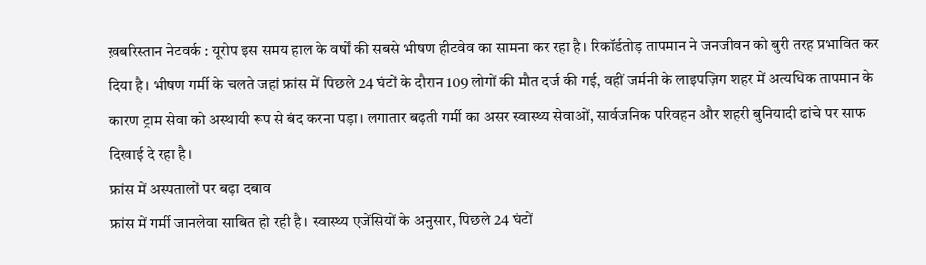ख़बरिस्तान नेटवर्क : यूरोप इस समय हाल के वर्षों की सबसे भीषण हीटवेव का सामना कर रहा है। रिकॉर्डतोड़ तापमान ने जनजीवन को बुरी तरह प्रभावित कर दिया है। भीषण गर्मी के चलते जहां फ्रांस में पिछले 24 घंटों के दौरान 109 लोगों की मौत दर्ज की गई, वहीं जर्मनी के लाइपज़िग शहर में अत्यधिक तापमान के कारण ट्राम सेवा को अस्थायी रूप से बंद करना पड़ा। लगातार बढ़ती गर्मी का असर स्वास्थ्य सेवाओं, सार्वजनिक परिवहन और शहरी बुनियादी ढांचे पर साफ दिखाई दे रहा है।
फ्रांस में अस्पतालों पर बढ़ा दबाव
फ्रांस में गर्मी जानलेवा साबित हो रही है। स्वास्थ्य एजेंसियों के अनुसार, पिछले 24 घंटों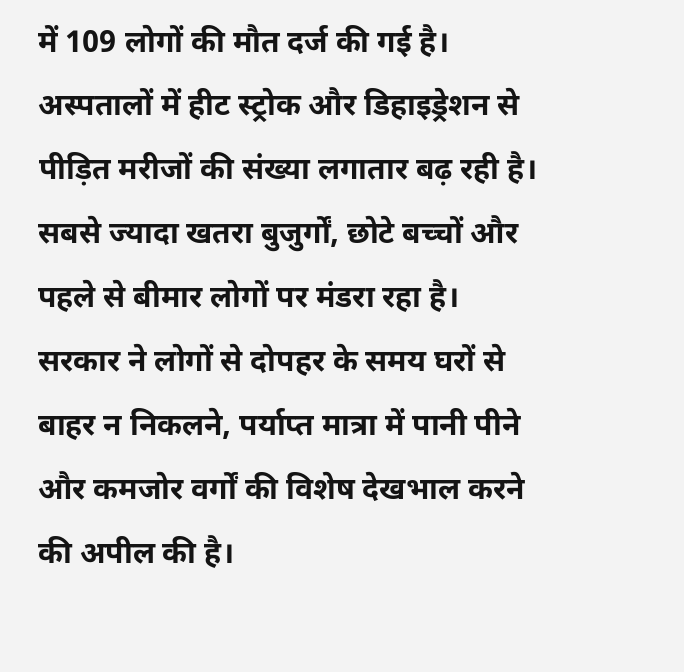में 109 लोगों की मौत दर्ज की गई है। अस्पतालों में हीट स्ट्रोक और डिहाइड्रेशन से पीड़ित मरीजों की संख्या लगातार बढ़ रही है। सबसे ज्यादा खतरा बुजुर्गों, छोटे बच्चों और पहले से बीमार लोगों पर मंडरा रहा है। सरकार ने लोगों से दोपहर के समय घरों से बाहर न निकलने, पर्याप्त मात्रा में पानी पीने और कमजोर वर्गों की विशेष देखभाल करने की अपील की है।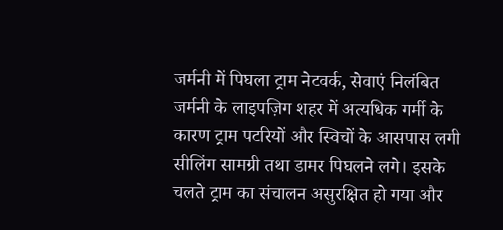जर्मनी में पिघला ट्राम नेटवर्क, सेवाएं निलंबित
जर्मनी के लाइपज़िग शहर में अत्यधिक गर्मी के कारण ट्राम पटरियों और स्विचों के आसपास लगी सीलिंग सामग्री तथा डामर पिघलने लगे। इसके चलते ट्राम का संचालन असुरक्षित हो गया और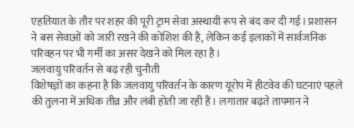एहतियात के तौर पर शहर की पूरी ट्राम सेवा अस्थायी रूप से बंद कर दी गई। प्रशासन ने बस सेवाओं को जारी रखने की कोशिश की है, लेकिन कई इलाकों में सार्वजनिक परिवहन पर भी गर्मी का असर देखने को मिल रहा है।
जलवायु परिवर्तन से बढ़ रही चुनौती
विशेषज्ञों का कहना है कि जलवायु परिवर्तन के कारण यूरोप में हीटवेव की घटनाएं पहले की तुलना में अधिक तीव्र और लंबी होती जा रही हैं। लगातार बढ़ते तापमान ने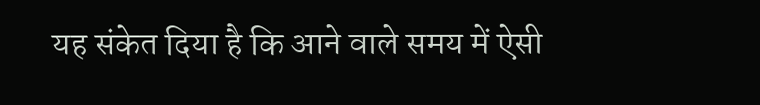यह संकेत दिया है कि आने वाले समय में ऐसी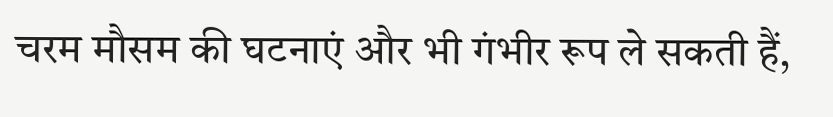चरम मौसम की घटनाएं और भी गंभीर रूप ले सकती हैं,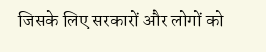जिसके लिए सरकारों और लोगों को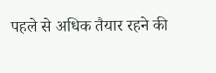पहले से अधिक तैयार रहने की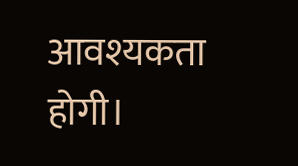आवश्यकता होगी।